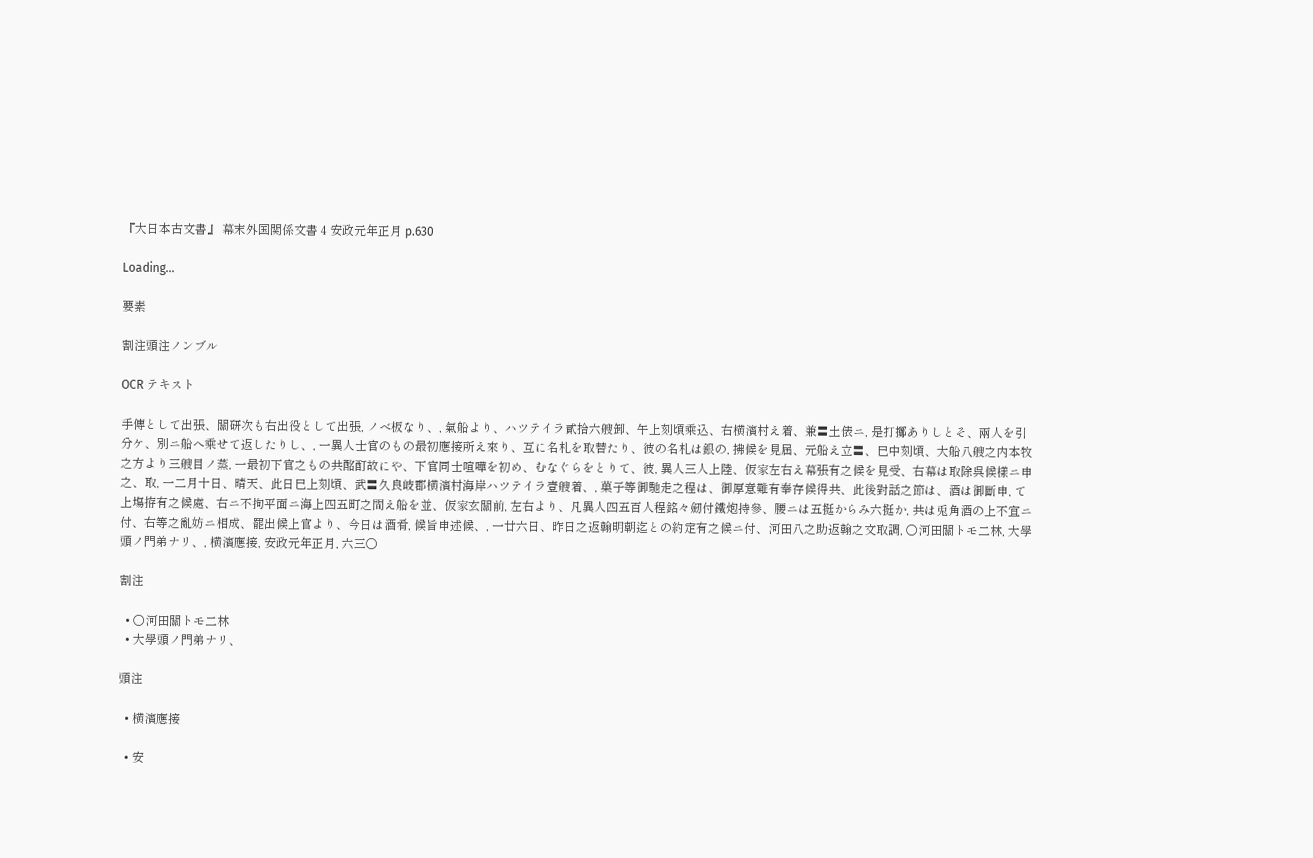『大日本古文書』 幕末外国関係文書 4 安政元年正月 p.630

Loading…

要素

割注頭注ノンブル

OCR テキスト

手傳として出張、關研次も右出役として出張, ノべ板なり、, 氣船より、ハツテイラ貳拾六艘卸、午上刻頃乘込、右横濱村え着、兼〓土俵ニ, 是打擲ありしとそ、兩人を引分ケ、別ニ船へ乘せて返したりし、, 一異人士官のもの最初應接所え來り、互に名札を取替たり、彼の名札は銀の, 拂候を見屆、元船え立〓、巳中刻頃、大船八艘之内本牧之方より三艘目ノ蒸, 一最初下官之もの共酩酊故にや、下官同士喧嘩を初め、むなぐらをとりて、彼, 異人三人上陸、仮家左右え幕張有之候を見受、右幕は取除呉候樣ニ申之、取, 一二月十日、晴天、此日巳上刻頃、武〓久良岐郡横濱村海岸ハツテイラ壹艘着、, 菓子等御馳走之程は、御厚意難有奉存候得共、此後對話之節は、酒は御斷申, て上塲拵有之候處、右ニ不拘平面ニ海上四五町之間え船を並、仮家玄關前, 左右より、凡異人四五百人程銘々劒付鐵炮持參、腰ニは五挺からみ六挺か, 共は兎角酒の上不宜ニ付、右等之亂妨ニ相成、罷出候上官より、今日は酒肴, 候旨申述候、, 一廿六日、昨日之返翰明朝迄との約定有之候ニ付、河田八之助返翰之文取調, ○河田關トモ二林, 大學頭ノ門弟ナリ、, 横濱應接, 安政元年正月, 六三〇

割注

  • ○河田關トモ二林
  • 大學頭ノ門弟ナリ、

頭注

  • 横濱應接

  • 安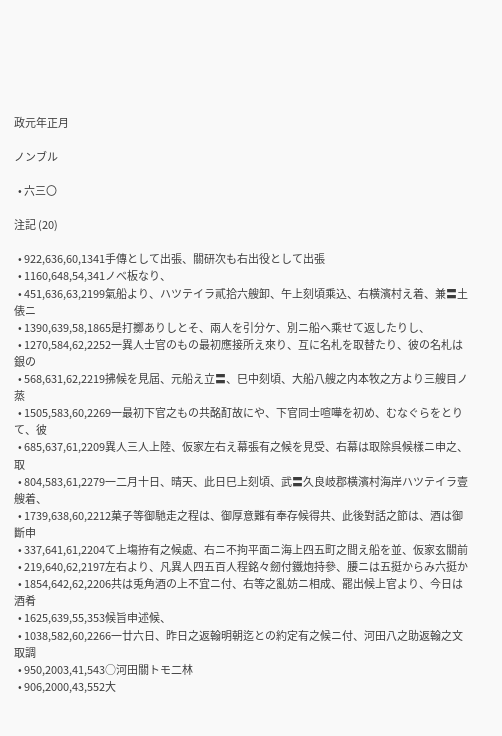政元年正月

ノンブル

  • 六三〇

注記 (20)

  • 922,636,60,1341手傳として出張、關研次も右出役として出張
  • 1160,648,54,341ノべ板なり、
  • 451,636,63,2199氣船より、ハツテイラ貳拾六艘卸、午上刻頃乘込、右横濱村え着、兼〓土俵ニ
  • 1390,639,58,1865是打擲ありしとそ、兩人を引分ケ、別ニ船へ乘せて返したりし、
  • 1270,584,62,2252一異人士官のもの最初應接所え來り、互に名札を取替たり、彼の名札は銀の
  • 568,631,62,2219拂候を見屆、元船え立〓、巳中刻頃、大船八艘之内本牧之方より三艘目ノ蒸
  • 1505,583,60,2269一最初下官之もの共酩酊故にや、下官同士喧嘩を初め、むなぐらをとりて、彼
  • 685,637,61,2209異人三人上陸、仮家左右え幕張有之候を見受、右幕は取除呉候樣ニ申之、取
  • 804,583,61,2279一二月十日、晴天、此日巳上刻頃、武〓久良岐郡横濱村海岸ハツテイラ壹艘着、
  • 1739,638,60,2212菓子等御馳走之程は、御厚意難有奉存候得共、此後對話之節は、酒は御斷申
  • 337,641,61,2204て上塲拵有之候處、右ニ不拘平面ニ海上四五町之間え船を並、仮家玄關前
  • 219,640,62,2197左右より、凡異人四五百人程銘々劒付鐵炮持參、腰ニは五挺からみ六挺か
  • 1854,642,62,2206共は兎角酒の上不宜ニ付、右等之亂妨ニ相成、罷出候上官より、今日は酒肴
  • 1625,639,55,353候旨申述候、
  • 1038,582,60,2266一廿六日、昨日之返翰明朝迄との約定有之候ニ付、河田八之助返翰之文取調
  • 950,2003,41,543○河田關トモ二林
  • 906,2000,43,552大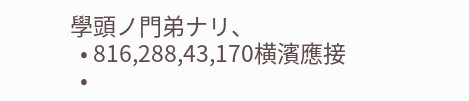學頭ノ門弟ナリ、
  • 816,288,43,170横濱應接
  •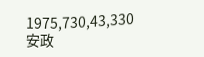1975,730,43,330安政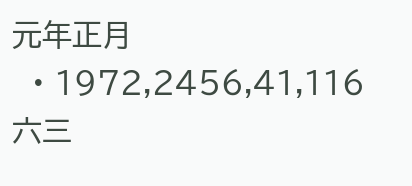元年正月
  • 1972,2456,41,116六三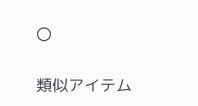〇

類似アイテム